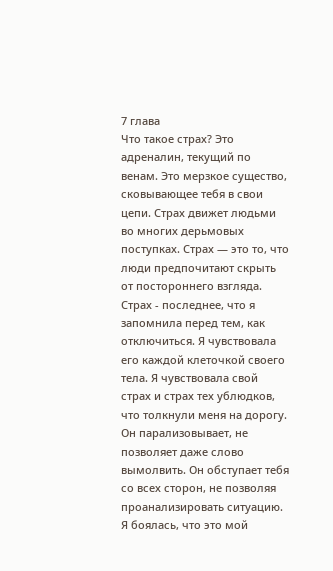7 глава
Что такое страх? Это адреналин, текущий по венам. Это мерзкое существо, сковывающее тебя в свои цепи. Страх движет людьми во многих дерьмовых поступках. Страх — это то, что люди предпочитают скрыть от постороннего взгляда. Страх - последнее, что я запомнила перед тем, как отключиться. Я чувствовала его каждой клеточкой своего тела. Я чувствовала свой страх и страх тех ублюдков, что толкнули меня на дорогу. Он парализовывает, не позволяет даже слово вымолвить. Он обступает тебя со всех сторон, не позволяя проанализировать ситуацию. Я боялась, что это мой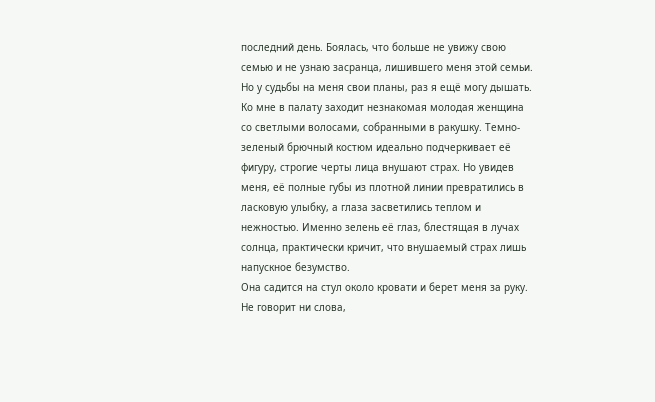последний день. Боялась, что больше не увижу свою семью и не узнаю засранца, лишившего меня этой семьи. Но у судьбы на меня свои планы, раз я ещё могу дышать.
Ко мне в палату заходит незнакомая молодая женщина со светлыми волосами, собранными в ракушку. Темно-зеленый брючный костюм идеально подчеркивает её фигуру, строгие черты лица внушают страх. Но увидев меня, её полные губы из плотной линии превратились в ласковую улыбку, а глаза засветились теплом и нежностью. Именно зелень её глаз, блестящая в лучах солнца, практически кричит, что внушаемый страх лишь напускное безумство.
Она садится на стул около кровати и берет меня за руку. Не говорит ни слова,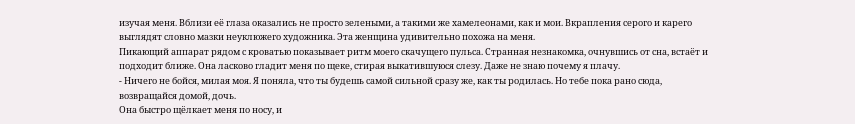изучая меня. Вблизи её глаза оказались не просто зелеными, а такими же хамелеонами, как и мои. Вкрапления серого и карего выглядят словно мазки неуклюжего художника. Эта женщина удивительно похожа на меня.
Пикающий аппарат рядом с кроватью показывает ритм моего скачущего пульса. Странная незнакомка, очнувшись от сна, встаёт и подходит ближе. Она ласково гладит меня по щеке, стирая выкатившуюся слезу. Даже не знаю почему я плачу.
- Ничего не бойся, милая моя. Я поняла, что ты будешь самой сильной сразу же, как ты родилась. Но тебе пока рано сюда, возвращайся домой, дочь.
Она быстро щёлкает меня по носу, и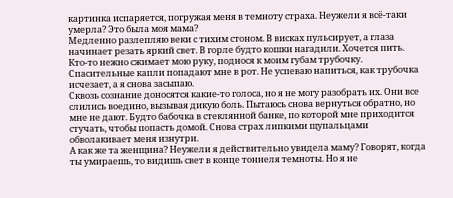картинка испаряется, погружая меня в темноту страха. Неужели я всё-таки умерла? Это была моя мама?
Медленно разлепляю веки с тихим стоном. В висках пульсирует, а глаза начинает резать яркий свет. В горле будто кошки нагадили. Хочется пить. Кто-то нежно сжимает мою руку, поднося к моим губам трубочку. Спасительные капли попадают мне в рот. Не успеваю напиться, как трубочка исчезает, а я снова засыпаю.
Сквозь сознание доносятся какие-то голоса, но я не могу разобрать их. Они все слились воедино, вызывая дикую боль. Пытаюсь снова вернуться обратно, но мне не дают. Будто бабочка в стеклянной банке, по которой мне приходится стучать, чтобы попасть домой. Снова страх липкими щупальцами обволакивает меня изнутри.
А как же та женщина? Неужели я действительно увидела маму? Говорят, когда ты умираешь, то видишь свет в конце тоннеля темноты. Но я не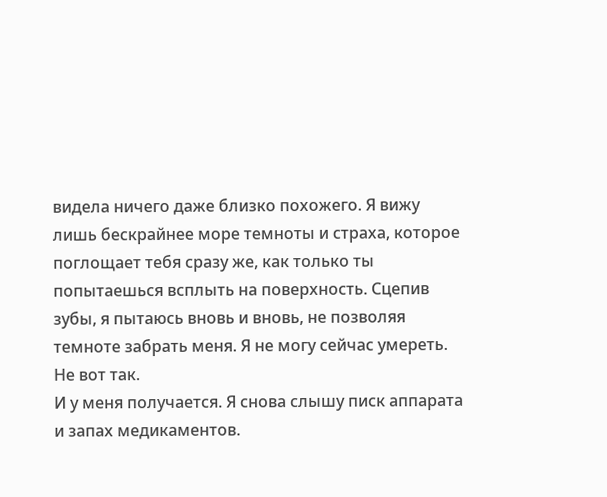видела ничего даже близко похожего. Я вижу лишь бескрайнее море темноты и страха, которое поглощает тебя сразу же, как только ты попытаешься всплыть на поверхность. Сцепив зубы, я пытаюсь вновь и вновь, не позволяя темноте забрать меня. Я не могу сейчас умереть. Не вот так.
И у меня получается. Я снова слышу писк аппарата и запах медикаментов.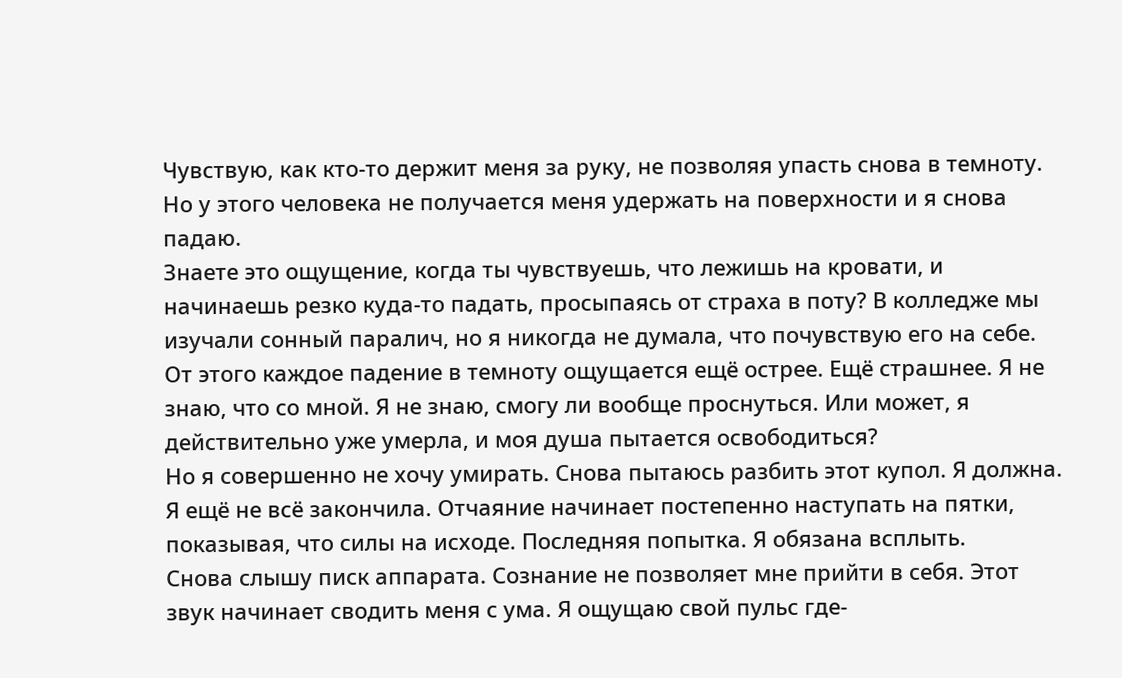Чувствую, как кто-то держит меня за руку, не позволяя упасть снова в темноту. Но у этого человека не получается меня удержать на поверхности и я снова падаю.
Знаете это ощущение, когда ты чувствуешь, что лежишь на кровати, и начинаешь резко куда-то падать, просыпаясь от страха в поту? В колледже мы изучали сонный паралич, но я никогда не думала, что почувствую его на себе. От этого каждое падение в темноту ощущается ещё острее. Ещё страшнее. Я не знаю, что со мной. Я не знаю, смогу ли вообще проснуться. Или может, я действительно уже умерла, и моя душа пытается освободиться?
Но я совершенно не хочу умирать. Снова пытаюсь разбить этот купол. Я должна. Я ещё не всё закончила. Отчаяние начинает постепенно наступать на пятки, показывая, что силы на исходе. Последняя попытка. Я обязана всплыть.
Снова слышу писк аппарата. Сознание не позволяет мне прийти в себя. Этот звук начинает сводить меня с ума. Я ощущаю свой пульс где-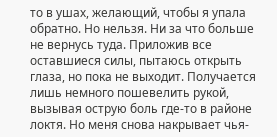то в ушах, желающий, чтобы я упала обратно. Но нельзя. Ни за что больше не вернусь туда. Приложив все оставшиеся силы, пытаюсь открыть глаза, но пока не выходит. Получается лишь немного пошевелить рукой, вызывая острую боль где-то в районе локтя. Но меня снова накрывает чья-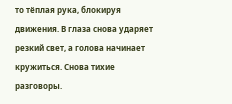то тёплая рука, блокируя движения. В глаза снова ударяет резкий свет, а голова начинает кружиться. Снова тихие разговоры.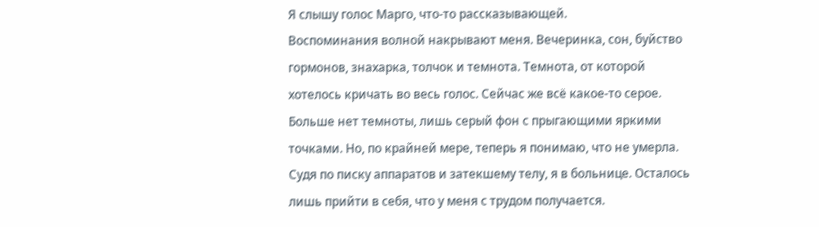Я слышу голос Марго, что-то рассказывающей.
Воспоминания волной накрывают меня. Вечеринка, сон, буйство гормонов, знахарка, толчок и темнота. Темнота, от которой хотелось кричать во весь голос. Сейчас же всё какое-то серое. Больше нет темноты, лишь серый фон с прыгающими яркими точками. Но, по крайней мере, теперь я понимаю, что не умерла. Судя по писку аппаратов и затекшему телу, я в больнице. Осталось лишь прийти в себя, что у меня с трудом получается.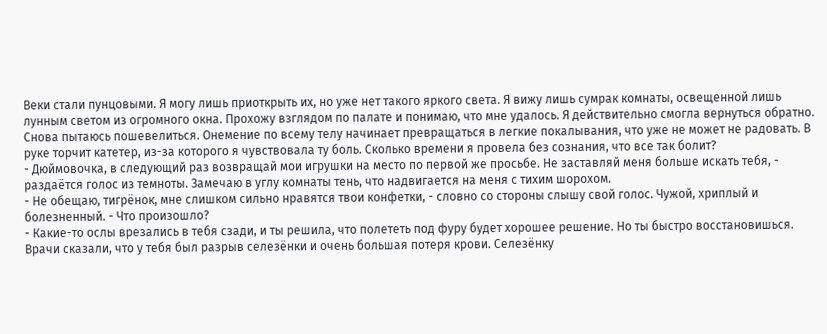Веки стали пунцовыми. Я могу лишь приоткрыть их, но уже нет такого яркого света. Я вижу лишь сумрак комнаты, освещенной лишь лунным светом из огромного окна. Прохожу взглядом по палате и понимаю, что мне удалось. Я действительно смогла вернуться обратно. Снова пытаюсь пошевелиться. Онемение по всему телу начинает превращаться в легкие покалывания, что уже не может не радовать. В руке торчит катетер, из-за которого я чувствовала ту боль. Сколько времени я провела без сознания, что все так болит?
- Дюймовочка, в следующий раз возвращай мои игрушки на место по первой же просьбе. Не заставляй меня больше искать тебя, - раздаётся голос из темноты. Замечаю в углу комнаты тень, что надвигается на меня с тихим шорохом.
- Не обещаю, тигрёнок, мне слишком сильно нравятся твои конфетки, - словно со стороны слышу свой голос. Чужой, хриплый и болезненный. - Что произошло?
- Какие-то ослы врезались в тебя сзади, и ты решила, что полететь под фуру будет хорошее решение. Но ты быстро восстановишься. Врачи сказали, что у тебя был разрыв селезёнки и очень большая потеря крови. Селезёнку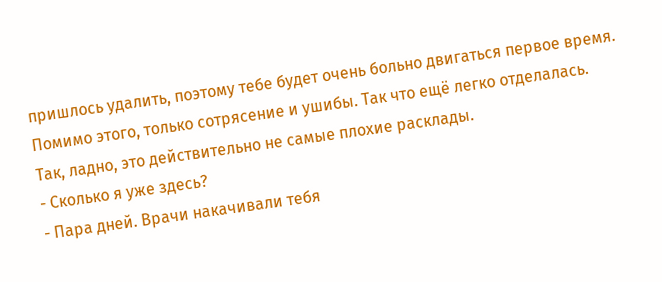пришлось удалить, поэтому тебе будет очень больно двигаться первое время. Помимо этого, только сотрясение и ушибы. Так что ещё легко отделалась.
Так, ладно, это действительно не самые плохие расклады.
- Сколько я уже здесь?
- Пара дней. Врачи накачивали тебя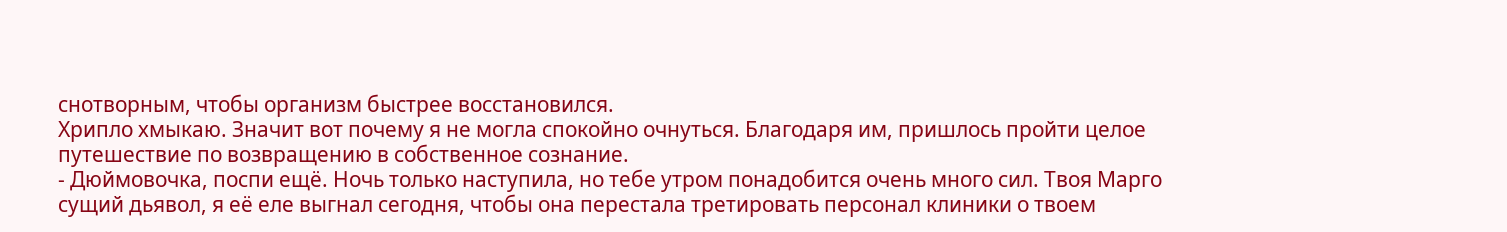снотворным, чтобы организм быстрее восстановился.
Хрипло хмыкаю. Значит вот почему я не могла спокойно очнуться. Благодаря им, пришлось пройти целое путешествие по возвращению в собственное сознание.
- Дюймовочка, поспи ещё. Ночь только наступила, но тебе утром понадобится очень много сил. Твоя Марго сущий дьявол, я её еле выгнал сегодня, чтобы она перестала третировать персонал клиники о твоем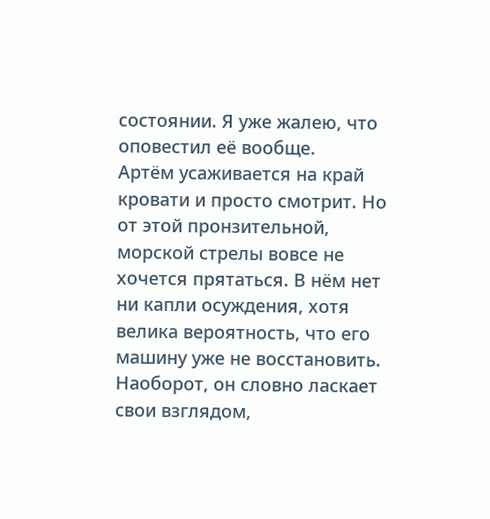состоянии. Я уже жалею, что оповестил её вообще.
Артём усаживается на край кровати и просто смотрит. Но от этой пронзительной, морской стрелы вовсе не хочется прятаться. В нём нет ни капли осуждения, хотя велика вероятность, что его машину уже не восстановить. Наоборот, он словно ласкает свои взглядом,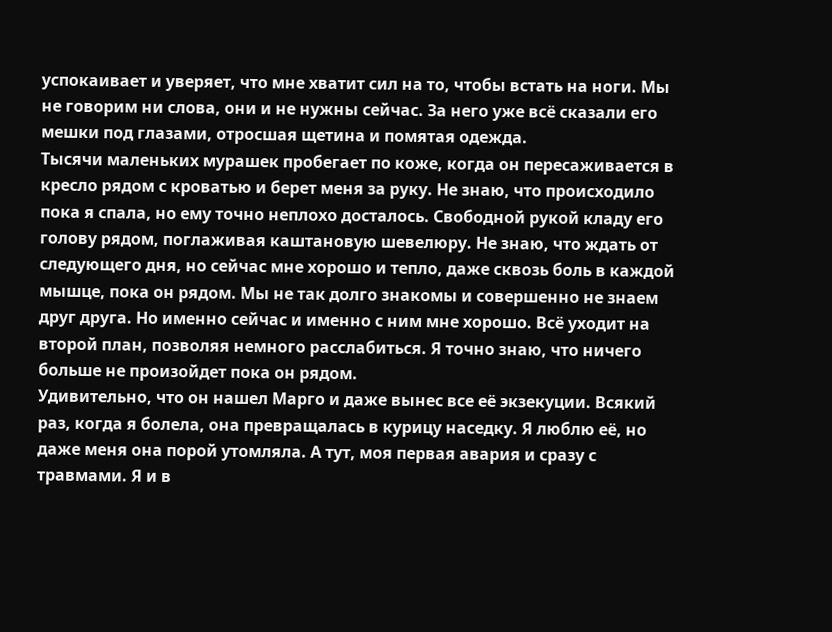успокаивает и уверяет, что мне хватит сил на то, чтобы встать на ноги. Мы не говорим ни слова, они и не нужны сейчас. За него уже всё сказали его мешки под глазами, отросшая щетина и помятая одежда.
Тысячи маленьких мурашек пробегает по коже, когда он пересаживается в кресло рядом с кроватью и берет меня за руку. Не знаю, что происходило пока я спала, но ему точно неплохо досталось. Свободной рукой кладу его голову рядом, поглаживая каштановую шевелюру. Не знаю, что ждать от следующего дня, но сейчас мне хорошо и тепло, даже сквозь боль в каждой мышце, пока он рядом. Мы не так долго знакомы и совершенно не знаем друг друга. Но именно сейчас и именно с ним мне хорошо. Всё уходит на второй план, позволяя немного расслабиться. Я точно знаю, что ничего больше не произойдет пока он рядом.
Удивительно, что он нашел Марго и даже вынес все её экзекуции. Всякий раз, когда я болела, она превращалась в курицу наседку. Я люблю её, но даже меня она порой утомляла. А тут, моя первая авария и сразу с травмами. Я и в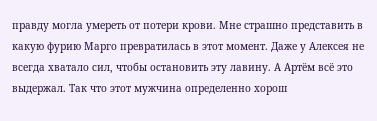правду могла умереть от потери крови. Мне страшно представить в какую фурию Марго превратилась в этот момент. Даже у Алексея не всегда хватало сил, чтобы остановить эту лавину. А Артём всё это выдержал. Так что этот мужчина определенно хорош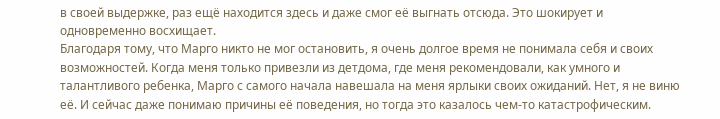в своей выдержке, раз ещё находится здесь и даже смог её выгнать отсюда. Это шокирует и одновременно восхищает.
Благодаря тому, что Марго никто не мог остановить, я очень долгое время не понимала себя и своих возможностей. Когда меня только привезли из детдома, где меня рекомендовали, как умного и талантливого ребенка, Марго с самого начала навешала на меня ярлыки своих ожиданий. Нет, я не виню её. И сейчас даже понимаю причины её поведения, но тогда это казалось чем-то катастрофическим.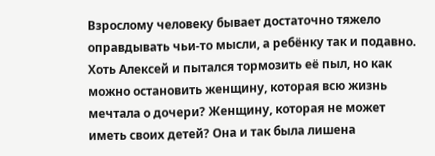Взрослому человеку бывает достаточно тяжело оправдывать чьи-то мысли, а ребёнку так и подавно. Хоть Алексей и пытался тормозить её пыл, но как можно остановить женщину, которая всю жизнь мечтала о дочери? Женщину, которая не может иметь своих детей? Она и так была лишена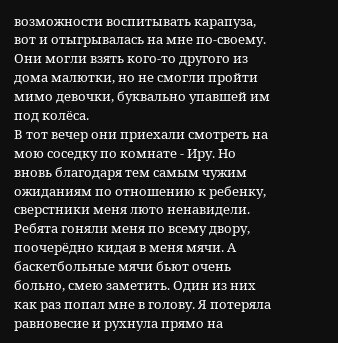возможности воспитывать карапуза, вот и отыгрывалась на мне по-своему. Они могли взять кого-то другого из дома малютки, но не смогли пройти мимо девочки, буквально упавшей им под колёса.
В тот вечер они приехали смотреть на мою соседку по комнате - Иру. Но вновь благодаря тем самым чужим ожиданиям по отношению к ребенку, сверстники меня люто ненавидели. Ребята гоняли меня по всему двору, поочерёдно кидая в меня мячи. А баскетбольные мячи бьют очень больно, смею заметить. Один из них как раз попал мне в голову. Я потеряла равновесие и рухнула прямо на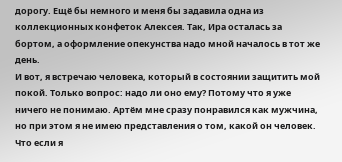дорогу. Ещё бы немного и меня бы задавила одна из коллекционных конфеток Алексея. Так, Ира осталась за бортом, а оформление опекунства надо мной началось в тот же день.
И вот, я встречаю человека, который в состоянии защитить мой покой. Только вопрос: надо ли оно ему? Потому что я уже ничего не понимаю. Артём мне сразу понравился как мужчина, но при этом я не имею представления о том, какой он человек. Что если я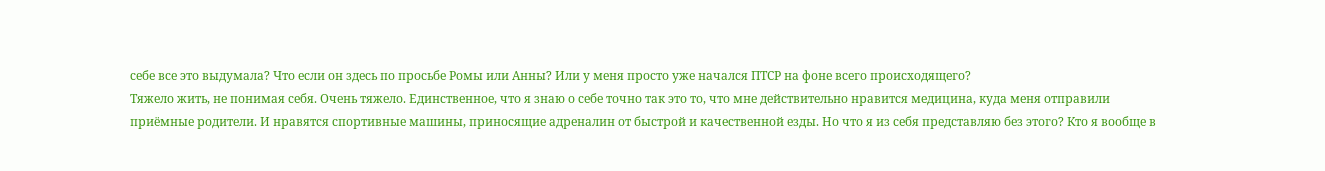себе все это выдумала? Что если он здесь по просьбе Ромы или Анны? Или у меня просто уже начался ПТСР на фоне всего происходящего?
Тяжело жить, не понимая себя. Очень тяжело. Единственное, что я знаю о себе точно так это то, что мне действительно нравится медицина, куда меня отправили приёмные родители. И нравятся спортивные машины, приносящие адреналин от быстрой и качественной езды. Но что я из себя представляю без этого? Кто я вообще в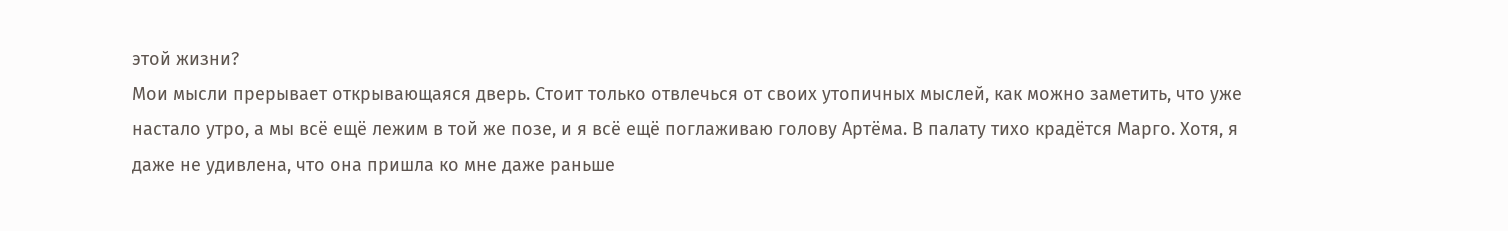этой жизни?
Мои мысли прерывает открывающаяся дверь. Стоит только отвлечься от своих утопичных мыслей, как можно заметить, что уже настало утро, а мы всё ещё лежим в той же позе, и я всё ещё поглаживаю голову Артёма. В палату тихо крадётся Марго. Хотя, я даже не удивлена, что она пришла ко мне даже раньше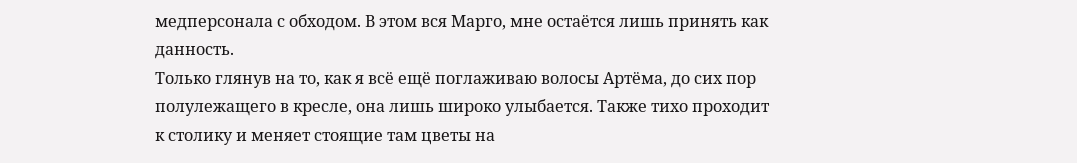медперсонала с обходом. В этом вся Марго, мне остаётся лишь принять как данность.
Только глянув на то, как я всё ещё поглаживаю волосы Артёма, до сих пор полулежащего в кресле, она лишь широко улыбается. Также тихо проходит к столику и меняет стоящие там цветы на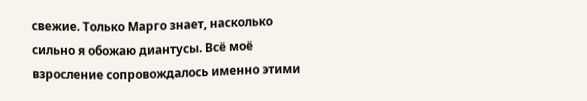свежие. Только Марго знает, насколько сильно я обожаю диантусы. Всё моё взросление сопровождалось именно этими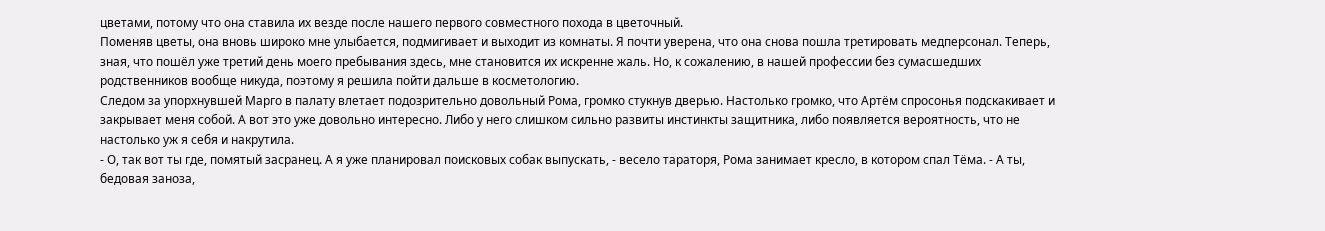цветами, потому что она ставила их везде после нашего первого совместного похода в цветочный.
Поменяв цветы, она вновь широко мне улыбается, подмигивает и выходит из комнаты. Я почти уверена, что она снова пошла третировать медперсонал. Теперь, зная, что пошёл уже третий день моего пребывания здесь, мне становится их искренне жаль. Но, к сожалению, в нашей профессии без сумасшедших родственников вообще никуда, поэтому я решила пойти дальше в косметологию.
Следом за упорхнувшей Марго в палату влетает подозрительно довольный Рома, громко стукнув дверью. Настолько громко, что Артём спросонья подскакивает и закрывает меня собой. А вот это уже довольно интересно. Либо у него слишком сильно развиты инстинкты защитника, либо появляется вероятность, что не настолько уж я себя и накрутила.
- О, так вот ты где, помятый засранец. А я уже планировал поисковых собак выпускать, - весело тараторя, Рома занимает кресло, в котором спал Тёма. - А ты, бедовая заноза,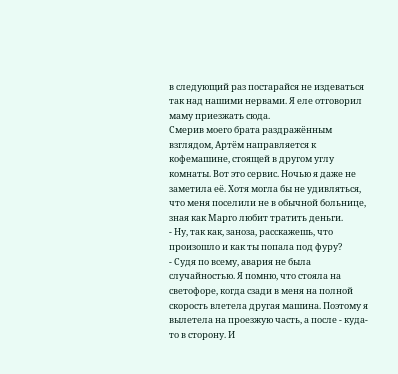в следующий раз постарайся не издеваться так над нашими нервами. Я еле отговорил маму приезжать сюда.
Смерив моего брата раздражённым взглядом, Артём направляется к кофемашине, стоящей в другом углу комнаты. Вот это сервис. Ночью я даже не заметила её. Хотя могла бы не удивляться, что меня поселили не в обычной больнице, зная как Марго любит тратить деньги.
- Ну, так как, заноза, расскажешь, что произошло и как ты попала под фуру?
- Судя по всему, авария не была случайностью. Я помню, что стояла на светофоре, когда сзади в меня на полной скорость влетела другая машина. Поэтому я вылетела на проезжую часть, а после - куда-то в сторону. И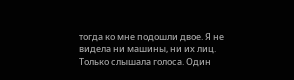тогда ко мне подошли двое. Я не видела ни машины, ни их лиц. Только слышала голоса. Один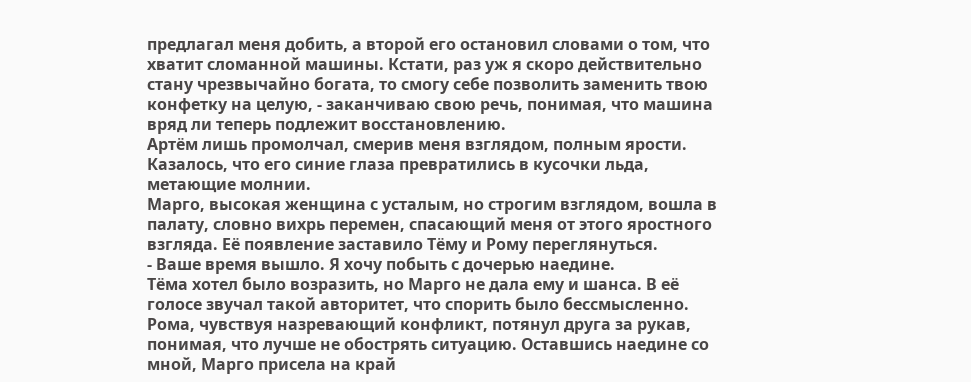предлагал меня добить, а второй его остановил словами о том, что хватит сломанной машины. Кстати, раз уж я скоро действительно стану чрезвычайно богата, то смогу себе позволить заменить твою конфетку на целую, - заканчиваю свою речь, понимая, что машина вряд ли теперь подлежит восстановлению.
Артём лишь промолчал, смерив меня взглядом, полным ярости. Казалось, что его синие глаза превратились в кусочки льда, метающие молнии.
Марго, высокая женщина с усталым, но строгим взглядом, вошла в палату, словно вихрь перемен, спасающий меня от этого яростного взгляда. Её появление заставило Тёму и Рому переглянуться.
- Ваше время вышло. Я хочу побыть с дочерью наедине.
Тёма хотел было возразить, но Марго не дала ему и шанса. В её голосе звучал такой авторитет, что спорить было бессмысленно. Рома, чувствуя назревающий конфликт, потянул друга за рукав, понимая, что лучше не обострять ситуацию. Оставшись наедине со мной, Марго присела на край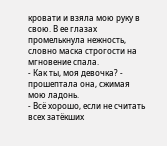кровати и взяла мою руку в свою. В ее глазах промелькнула нежность, словно маска строгости на мгновение спала.
- Как ты, моя девочка? - прошептала она, сжимая мою ладонь.
- Всё хорошо, если не считать всех затёкших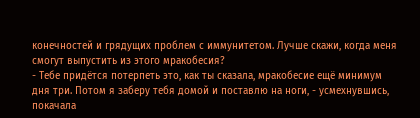конечностей и грядущих проблем с иммунитетом. Лучше скажи, когда меня смогут выпустить из этого мракобесия?
- Тебе придётся потерпеть это, как ты сказала, мракобесие ещё минимум дня три. Потом я заберу тебя домой и поставлю на ноги, - усмехнувшись, покачала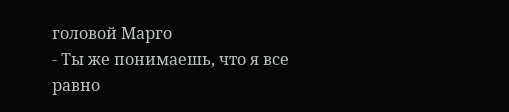головой Марго
- Ты же понимаешь, что я все равно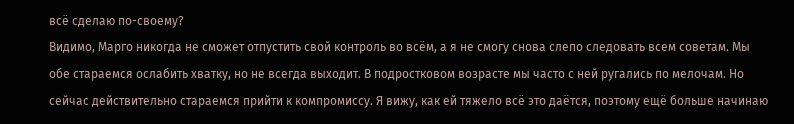всё сделаю по-своему?
Видимо, Марго никогда не сможет отпустить свой контроль во всём, а я не смогу снова слепо следовать всем советам. Мы обе стараемся ослабить хватку, но не всегда выходит. В подростковом возрасте мы часто с ней ругались по мелочам. Но сейчас действительно стараемся прийти к компромиссу. Я вижу, как ей тяжело всё это даётся, поэтому ещё больше начинаю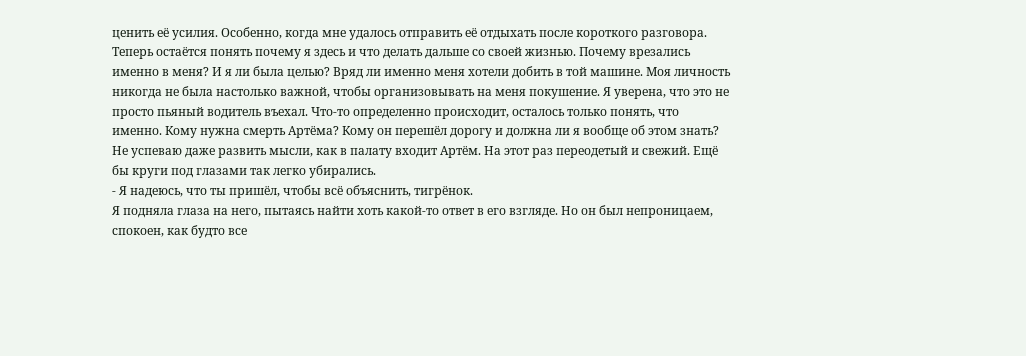ценить её усилия. Особенно, когда мне удалось отправить её отдыхать после короткого разговора.
Теперь остаётся понять почему я здесь и что делать дальше со своей жизнью. Почему врезались именно в меня? И я ли была целью? Вряд ли именно меня хотели добить в той машине. Моя личность никогда не была настолько важной, чтобы организовывать на меня покушение. Я уверена, что это не просто пьяный водитель въехал. Что-то определенно происходит, осталось только понять, что именно. Кому нужна смерть Артёма? Кому он перешёл дорогу и должна ли я вообще об этом знать? Не успеваю даже развить мысли, как в палату входит Артём. На этот раз переодетый и свежий. Ещё бы круги под глазами так легко убирались.
- Я надеюсь, что ты пришёл, чтобы всё объяснить, тигрёнок.
Я подняла глаза на него, пытаясь найти хоть какой-то ответ в его взгляде. Но он был непроницаем, спокоен, как будто все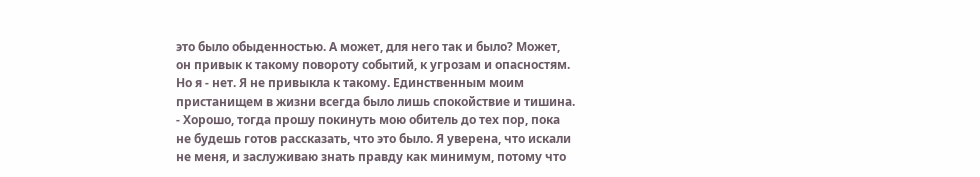это было обыденностью. А может, для него так и было? Может, он привык к такому повороту событий, к угрозам и опасностям. Но я - нет. Я не привыкла к такому. Единственным моим пристанищем в жизни всегда было лишь спокойствие и тишина.
- Хорошо, тогда прошу покинуть мою обитель до тех пор, пока не будешь готов рассказать, что это было. Я уверена, что искали не меня, и заслуживаю знать правду как минимум, потому что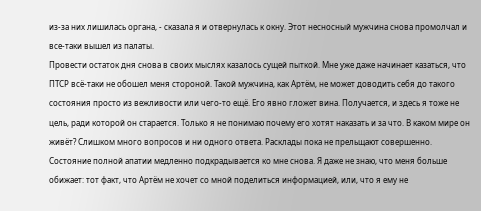из-за них лишилась органа, - сказала я и отвернулась к окну. Этот несносный мужчина снова промолчал и все-таки вышел из палаты.
Провести остаток дня снова в своих мыслях казалось сущей пыткой. Мне уже даже начинает казаться, что ПТСР всё-таки не обошел меня стороной. Такой мужчина, как Артём, не может доводить себя до такого состояния просто из вежливости или чего-то ещё. Его явно гложет вина. Получается, и здесь я тоже не цель, ради которой он старается. Только я не понимаю почему его хотят наказать и за что. В каком мире он живёт? Слишком много вопросов и ни одного ответа. Расклады пока не прельщают совершенно.
Состояние полной апатии медленно подкрадывается ко мне снова. Я даже не знаю, что меня больше обижает: тот факт, что Артём не хочет со мной поделиться информацией, или, что я ему не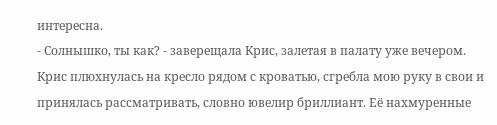интересна.
- Солнышко, ты как? - заверещала Крис, залетая в палату уже вечером.
Крис плюхнулась на кресло рядом с кроватью, сгребла мою руку в свои и принялась рассматривать, словно ювелир бриллиант. Её нахмуренные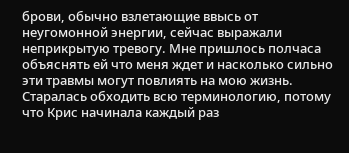брови, обычно взлетающие ввысь от неугомонной энергии, сейчас выражали неприкрытую тревогу. Мне пришлось полчаса объяснять ей что меня ждет и насколько сильно эти травмы могут повлиять на мою жизнь. Старалась обходить всю терминологию, потому что Крис начинала каждый раз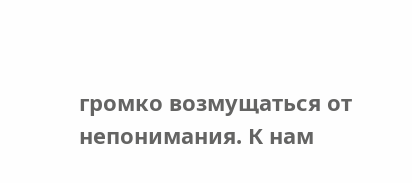громко возмущаться от непонимания. К нам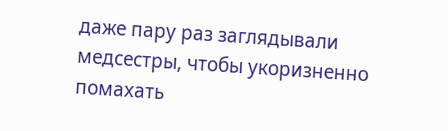даже пару раз заглядывали медсестры, чтобы укоризненно помахать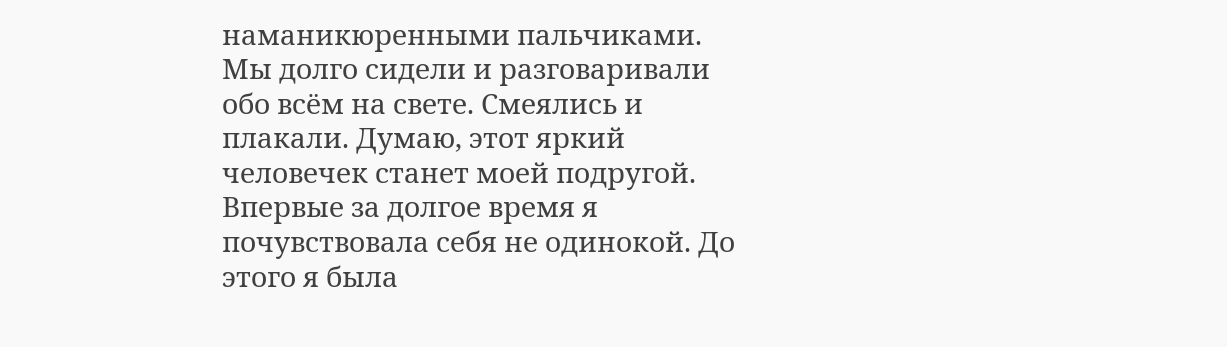наманикюренными пальчиками.
Мы долго сидели и разговаривали обо всём на свете. Смеялись и плакали. Думаю, этот яркий человечек станет моей подругой. Впервые за долгое время я почувствовала себя не одинокой. До этого я была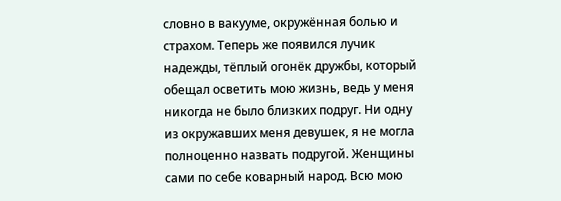словно в вакууме, окружённая болью и страхом. Теперь же появился лучик надежды, тёплый огонёк дружбы, который обещал осветить мою жизнь, ведь у меня никогда не было близких подруг. Ни одну из окружавших меня девушек, я не могла полноценно назвать подругой. Женщины сами по себе коварный народ. Всю мою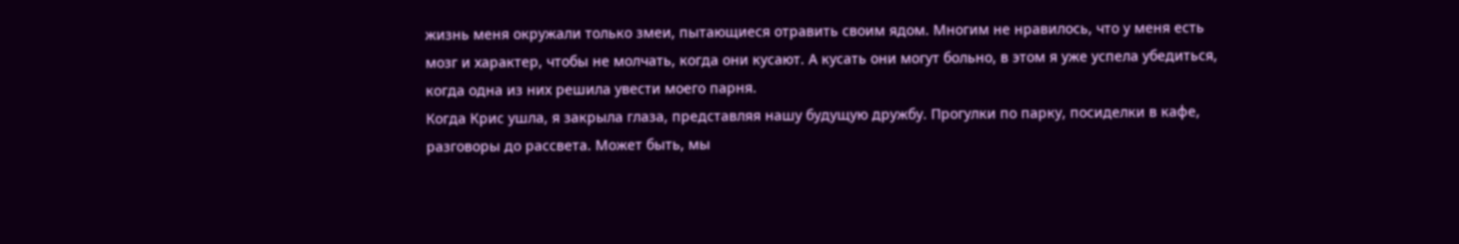жизнь меня окружали только змеи, пытающиеся отравить своим ядом. Многим не нравилось, что у меня есть мозг и характер, чтобы не молчать, когда они кусают. А кусать они могут больно, в этом я уже успела убедиться, когда одна из них решила увести моего парня.
Когда Крис ушла, я закрыла глаза, представляя нашу будущую дружбу. Прогулки по парку, посиделки в кафе, разговоры до рассвета. Может быть, мы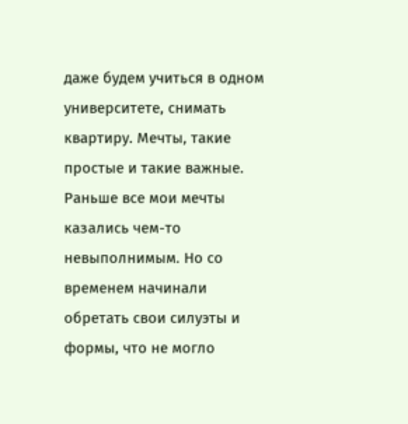даже будем учиться в одном университете, снимать квартиру. Мечты, такие простые и такие важные. Раньше все мои мечты казались чем-то невыполнимым. Но со временем начинали обретать свои силуэты и формы, что не могло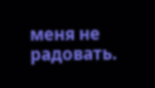меня не радовать.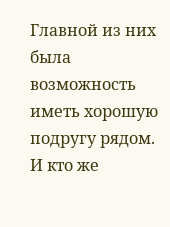Главной из них была возможность иметь хорошую подругу рядом. И кто же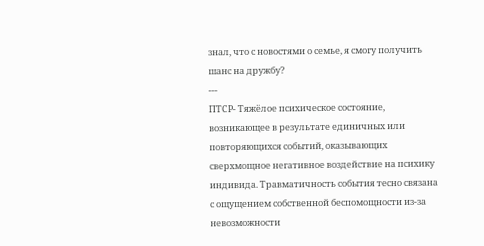знал, что с новостями о семье, я смогу получить шанс на дружбу?
---
ПТСР- Тяжёлое психическое состояние, возникающее в результате единичных или повторяющихся событий, оказывающих сверхмощное негативное воздействие на психику индивида. Травматичность события тесно связана с ощущением собственной беспомощности из-за невозможности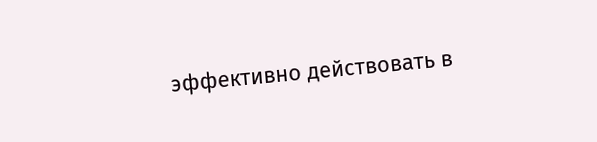эффективно действовать в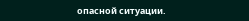опасной ситуации.